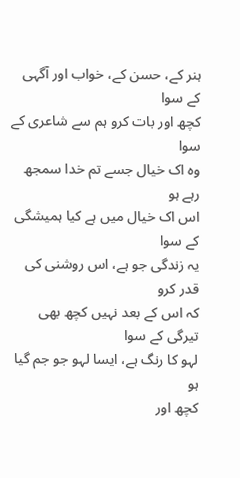ہنر کے، حسن کے، خواب اور آگہی کے سوا
کچھ اور بات کرو ہم سے شاعری کے سوا
وہ اک خیال جسے تم خدا سمجھ رہے ہو
اس اک خیال میں ہے کیا ہمیشگی کے سوا
یہ زندگی جو ہے، اس روشنی کی قدر کرو
کہ اس کے بعد نہیں کچھ بھی تیرگی کے سوا
لہو کا رنگ ہے، ایسا لہو جو جم گیا ہو
کچھ اور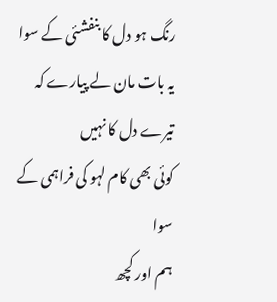رنگ ہو دل کا بنفشئی کے سوا
یہ بات مان لے پیارے کہ تیرے دل کا نہیں
کوئی بھی کام لہو کی فراہمی کے سوا
ہم اور کچھ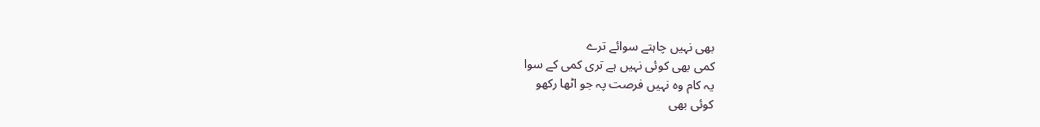بھی نہیں چاہتے سوائے ترے
کمی بھی کوئی نہیں ہے تری کمی کے سوا
یہ کام وہ نہیں فرصت پہ جو اٹھا رکھو
کوئی بھی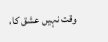وقت نہیں عشق کا،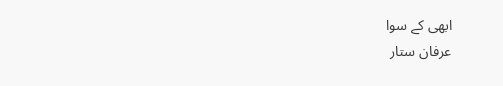ابھی کے سوا
عرفان ستار